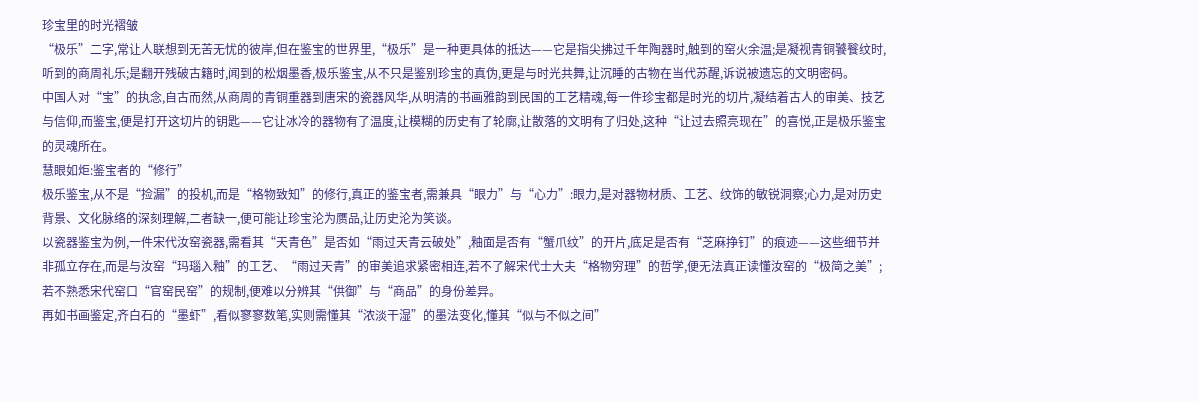珍宝里的时光褶皱
“极乐”二字,常让人联想到无苦无忧的彼岸,但在鉴宝的世界里,“极乐”是一种更具体的抵达——它是指尖拂过千年陶器时,触到的窑火余温;是凝视青铜饕餮纹时,听到的商周礼乐;是翻开残破古籍时,闻到的松烟墨香,极乐鉴宝,从不只是鉴别珍宝的真伪,更是与时光共舞,让沉睡的古物在当代苏醒,诉说被遗忘的文明密码。
中国人对“宝”的执念,自古而然,从商周的青铜重器到唐宋的瓷器风华,从明清的书画雅韵到民国的工艺精魂,每一件珍宝都是时光的切片,凝结着古人的审美、技艺与信仰,而鉴宝,便是打开这切片的钥匙——它让冰冷的器物有了温度,让模糊的历史有了轮廓,让散落的文明有了归处,这种“让过去照亮现在”的喜悦,正是极乐鉴宝的灵魂所在。
慧眼如炬:鉴宝者的“修行”
极乐鉴宝,从不是“捡漏”的投机,而是“格物致知”的修行,真正的鉴宝者,需兼具“眼力”与“心力”:眼力,是对器物材质、工艺、纹饰的敏锐洞察;心力,是对历史背景、文化脉络的深刻理解,二者缺一,便可能让珍宝沦为赝品,让历史沦为笑谈。
以瓷器鉴宝为例,一件宋代汝窑瓷器,需看其“天青色”是否如“雨过天青云破处”,釉面是否有“蟹爪纹”的开片,底足是否有“芝麻挣钉”的痕迹——这些细节并非孤立存在,而是与汝窑“玛瑙入釉”的工艺、“雨过天青”的审美追求紧密相连,若不了解宋代士大夫“格物穷理”的哲学,便无法真正读懂汝窑的“极简之美”;若不熟悉宋代窑口“官窑民窑”的规制,便难以分辨其“供御”与“商品”的身份差异。
再如书画鉴定,齐白石的“墨虾”,看似寥寥数笔,实则需懂其“浓淡干湿”的墨法变化,懂其“似与不似之间”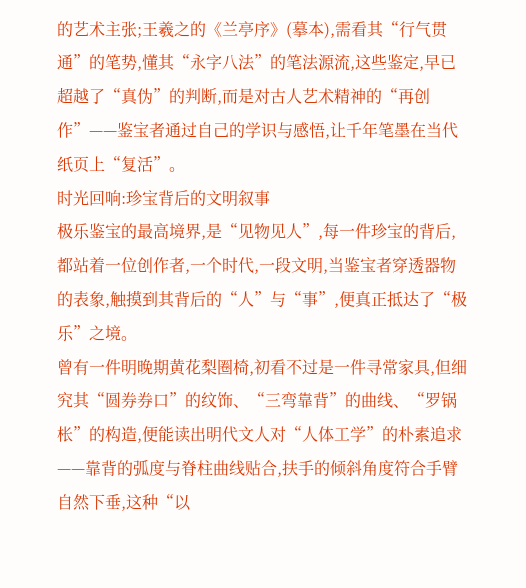的艺术主张;王羲之的《兰亭序》(摹本),需看其“行气贯通”的笔势,懂其“永字八法”的笔法源流,这些鉴定,早已超越了“真伪”的判断,而是对古人艺术精神的“再创作”——鉴宝者通过自己的学识与感悟,让千年笔墨在当代纸页上“复活”。
时光回响:珍宝背后的文明叙事
极乐鉴宝的最高境界,是“见物见人”,每一件珍宝的背后,都站着一位创作者,一个时代,一段文明,当鉴宝者穿透器物的表象,触摸到其背后的“人”与“事”,便真正抵达了“极乐”之境。
曾有一件明晚期黄花梨圈椅,初看不过是一件寻常家具,但细究其“圆券券口”的纹饰、“三弯靠背”的曲线、“罗锅枨”的构造,便能读出明代文人对“人体工学”的朴素追求——靠背的弧度与脊柱曲线贴合,扶手的倾斜角度符合手臂自然下垂,这种“以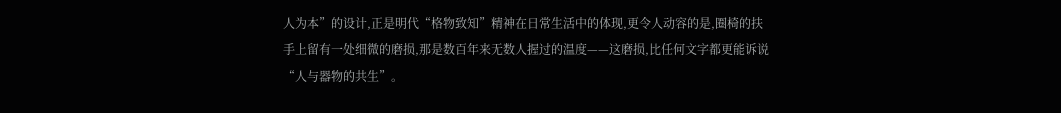人为本”的设计,正是明代“格物致知”精神在日常生活中的体现,更令人动容的是,圈椅的扶手上留有一处细微的磨损,那是数百年来无数人握过的温度——这磨损,比任何文字都更能诉说“人与器物的共生”。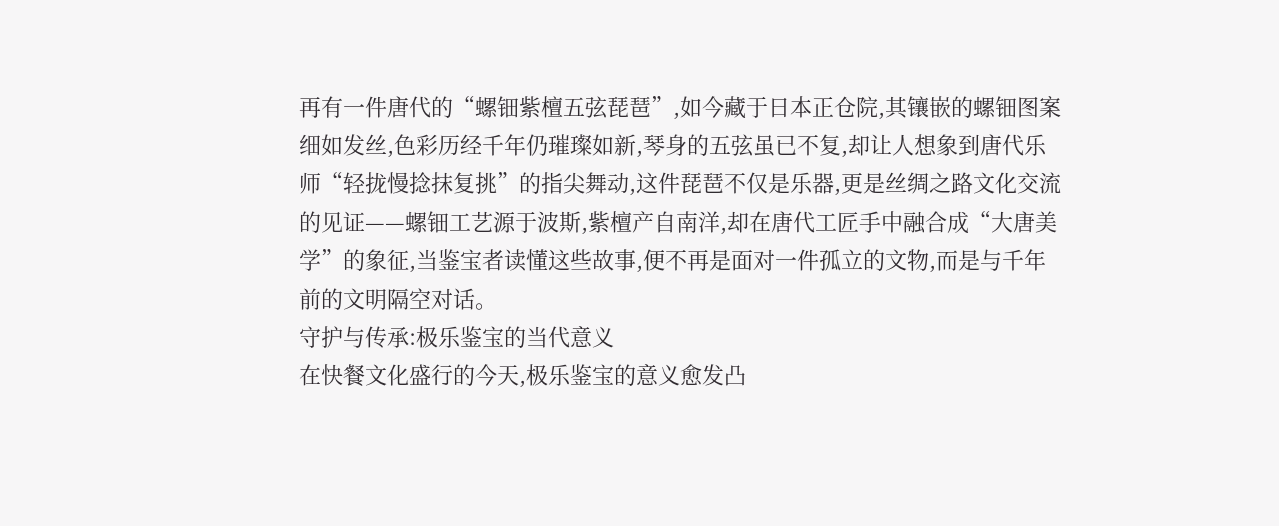再有一件唐代的“螺钿紫檀五弦琵琶”,如今藏于日本正仓院,其镶嵌的螺钿图案细如发丝,色彩历经千年仍璀璨如新,琴身的五弦虽已不复,却让人想象到唐代乐师“轻拢慢捻抹复挑”的指尖舞动,这件琵琶不仅是乐器,更是丝绸之路文化交流的见证——螺钿工艺源于波斯,紫檀产自南洋,却在唐代工匠手中融合成“大唐美学”的象征,当鉴宝者读懂这些故事,便不再是面对一件孤立的文物,而是与千年前的文明隔空对话。
守护与传承:极乐鉴宝的当代意义
在快餐文化盛行的今天,极乐鉴宝的意义愈发凸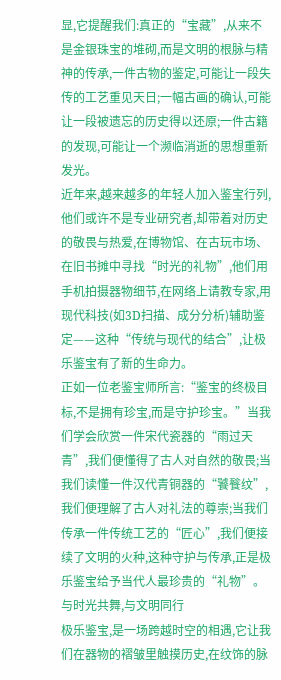显,它提醒我们:真正的“宝藏”,从来不是金银珠宝的堆砌,而是文明的根脉与精神的传承,一件古物的鉴定,可能让一段失传的工艺重见天日;一幅古画的确认,可能让一段被遗忘的历史得以还原;一件古籍的发现,可能让一个濒临消逝的思想重新发光。
近年来,越来越多的年轻人加入鉴宝行列,他们或许不是专业研究者,却带着对历史的敬畏与热爱,在博物馆、在古玩市场、在旧书摊中寻找“时光的礼物”,他们用手机拍摄器物细节,在网络上请教专家,用现代科技(如3D扫描、成分分析)辅助鉴定——这种“传统与现代的结合”,让极乐鉴宝有了新的生命力。
正如一位老鉴宝师所言:“鉴宝的终极目标,不是拥有珍宝,而是守护珍宝。”当我们学会欣赏一件宋代瓷器的“雨过天青”,我们便懂得了古人对自然的敬畏;当我们读懂一件汉代青铜器的“饕餮纹”,我们便理解了古人对礼法的尊崇;当我们传承一件传统工艺的“匠心”,我们便接续了文明的火种,这种守护与传承,正是极乐鉴宝给予当代人最珍贵的“礼物”。
与时光共舞,与文明同行
极乐鉴宝,是一场跨越时空的相遇,它让我们在器物的褶皱里触摸历史,在纹饰的脉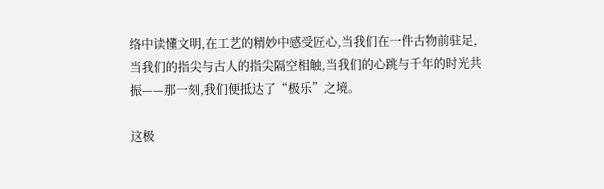络中读懂文明,在工艺的精妙中感受匠心,当我们在一件古物前驻足,当我们的指尖与古人的指尖隔空相触,当我们的心跳与千年的时光共振——那一刻,我们便抵达了“极乐”之境。

这极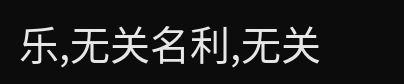乐,无关名利,无关